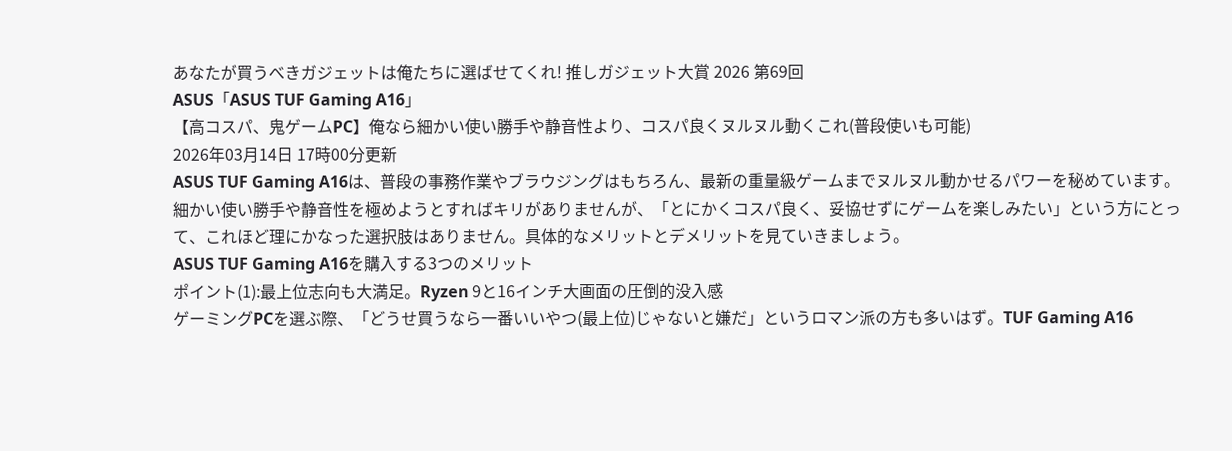あなたが買うべきガジェットは俺たちに選ばせてくれ! 推しガジェット大賞 2026 第69回
ASUS「ASUS TUF Gaming A16」
【高コスパ、鬼ゲームPC】俺なら細かい使い勝手や静音性より、コスパ良くヌルヌル動くこれ(普段使いも可能)
2026年03月14日 17時00分更新
ASUS TUF Gaming A16は、普段の事務作業やブラウジングはもちろん、最新の重量級ゲームまでヌルヌル動かせるパワーを秘めています。
細かい使い勝手や静音性を極めようとすればキリがありませんが、「とにかくコスパ良く、妥協せずにゲームを楽しみたい」という方にとって、これほど理にかなった選択肢はありません。具体的なメリットとデメリットを見ていきましょう。
ASUS TUF Gaming A16を購入する3つのメリット
ポイント(1):最上位志向も大満足。Ryzen 9と16インチ大画面の圧倒的没入感
ゲーミングPCを選ぶ際、「どうせ買うなら一番いいやつ(最上位)じゃないと嫌だ」というロマン派の方も多いはず。TUF Gaming A16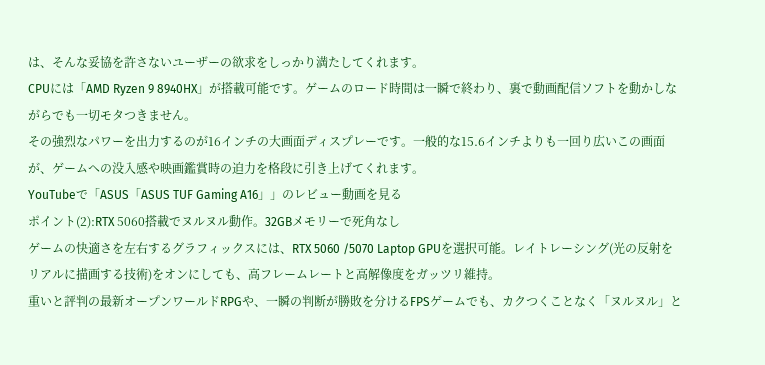は、そんな妥協を許さないユーザーの欲求をしっかり満たしてくれます。
CPUには「AMD Ryzen 9 8940HX」が搭載可能です。ゲームのロード時間は一瞬で終わり、裏で動画配信ソフトを動かしながらでも一切モタつきません。
その強烈なパワーを出力するのが16インチの大画面ディスプレーです。一般的な15.6インチよりも一回り広いこの画面が、ゲームへの没入感や映画鑑賞時の迫力を格段に引き上げてくれます。
YouTubeで「ASUS「ASUS TUF Gaming A16」」のレビュー動画を見る
ポイント(2):RTX 5060搭載でヌルヌル動作。32GBメモリーで死角なし
ゲームの快適さを左右するグラフィックスには、RTX 5060 /5070 Laptop GPUを選択可能。レイトレーシング(光の反射をリアルに描画する技術)をオンにしても、高フレームレートと高解像度をガッツリ維持。
重いと評判の最新オープンワールドRPGや、一瞬の判断が勝敗を分けるFPSゲームでも、カクつくことなく「ヌルヌル」と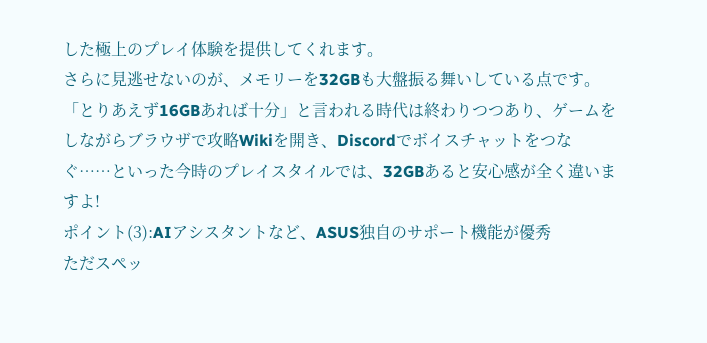した極上のプレイ体験を提供してくれます。
さらに見逃せないのが、メモリーを32GBも大盤振る舞いしている点です。「とりあえず16GBあれば十分」と言われる時代は終わりつつあり、ゲームをしながらブラウザで攻略Wikiを開き、Discordでボイスチャットをつなぐ……といった今時のプレイスタイルでは、32GBあると安心感が全く違いますよ!
ポイント(3):AIアシスタントなど、ASUS独自のサポート機能が優秀
ただスペッ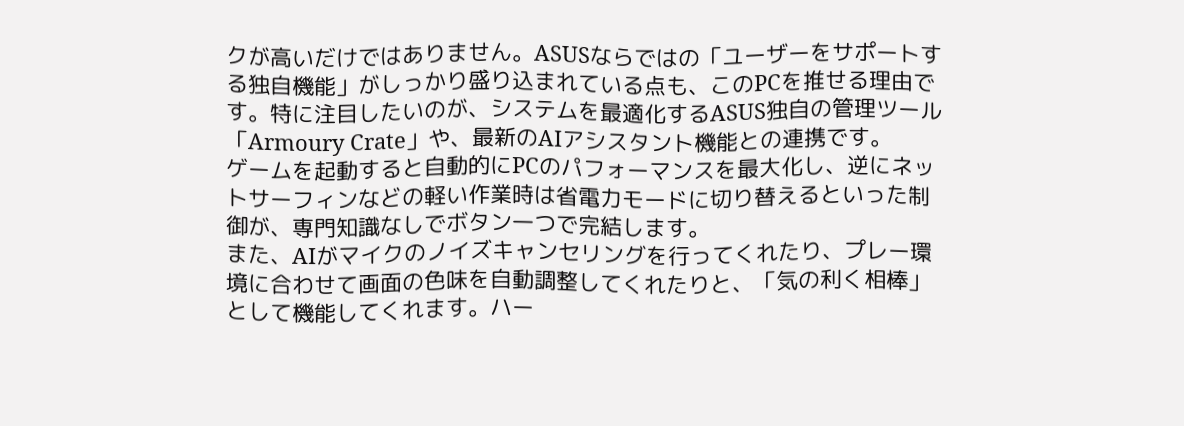クが高いだけではありません。ASUSならではの「ユーザーをサポートする独自機能」がしっかり盛り込まれている点も、このPCを推せる理由です。特に注目したいのが、システムを最適化するASUS独自の管理ツール「Armoury Crate」や、最新のAIアシスタント機能との連携です。
ゲームを起動すると自動的にPCのパフォーマンスを最大化し、逆にネットサーフィンなどの軽い作業時は省電力モードに切り替えるといった制御が、専門知識なしでボタン一つで完結します。
また、AIがマイクのノイズキャンセリングを行ってくれたり、プレー環境に合わせて画面の色味を自動調整してくれたりと、「気の利く相棒」として機能してくれます。ハー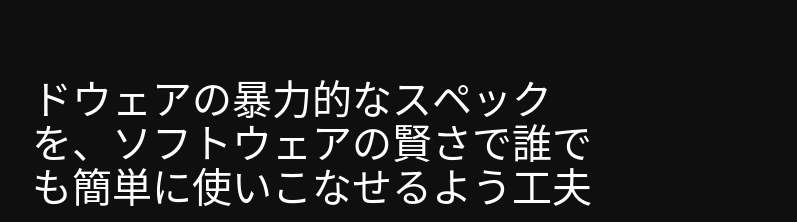ドウェアの暴力的なスペックを、ソフトウェアの賢さで誰でも簡単に使いこなせるよう工夫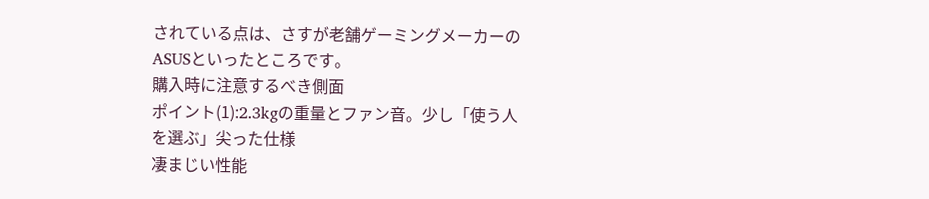されている点は、さすが老舗ゲーミングメーカーのASUSといったところです。
購入時に注意するべき側面
ポイント(1):2.3kgの重量とファン音。少し「使う人を選ぶ」尖った仕様
凄まじい性能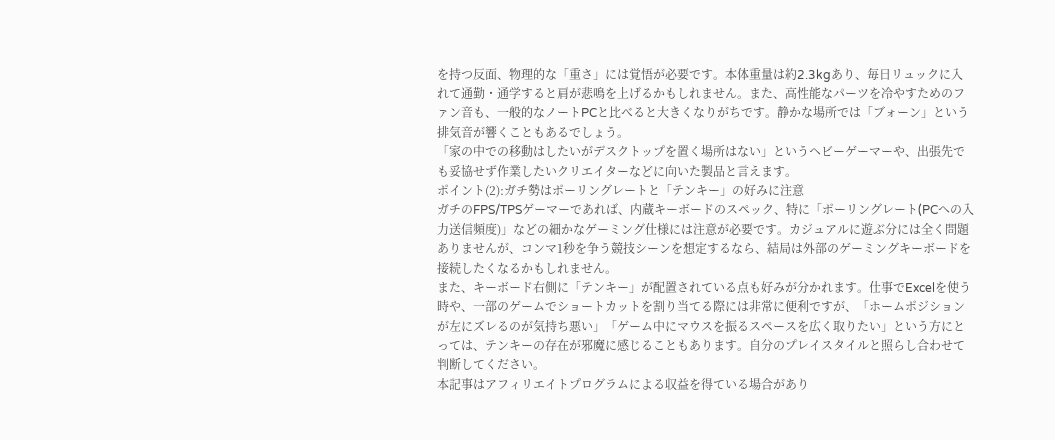を持つ反面、物理的な「重さ」には覚悟が必要です。本体重量は約2.3kgあり、毎日リュックに入れて通勤・通学すると肩が悲鳴を上げるかもしれません。また、高性能なパーツを冷やすためのファン音も、一般的なノートPCと比べると大きくなりがちです。静かな場所では「ブォーン」という排気音が響くこともあるでしょう。
「家の中での移動はしたいがデスクトップを置く場所はない」というヘビーゲーマーや、出張先でも妥協せず作業したいクリエイターなどに向いた製品と言えます。
ポイント(2):ガチ勢はポーリングレートと「テンキー」の好みに注意
ガチのFPS/TPSゲーマーであれば、内蔵キーボードのスペック、特に「ポーリングレート(PCへの入力送信頻度)」などの細かなゲーミング仕様には注意が必要です。カジュアルに遊ぶ分には全く問題ありませんが、コンマ1秒を争う競技シーンを想定するなら、結局は外部のゲーミングキーボードを接続したくなるかもしれません。
また、キーボード右側に「テンキー」が配置されている点も好みが分かれます。仕事でExcelを使う時や、一部のゲームでショートカットを割り当てる際には非常に便利ですが、「ホームポジションが左にズレるのが気持ち悪い」「ゲーム中にマウスを振るスペースを広く取りたい」という方にとっては、テンキーの存在が邪魔に感じることもあります。自分のプレイスタイルと照らし合わせて判断してください。
本記事はアフィリエイトプログラムによる収益を得ている場合があり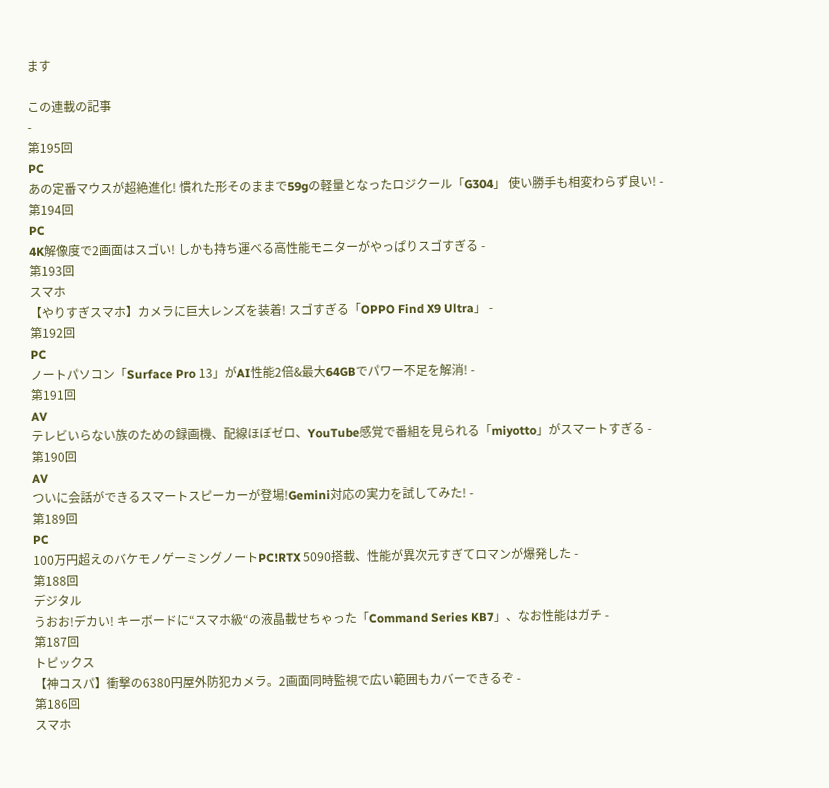ます

この連載の記事
-
第195回
PC
あの定番マウスが超絶進化! 慣れた形そのままで59gの軽量となったロジクール「G304」 使い勝手も相変わらず良い! -
第194回
PC
4K解像度で2画面はスゴい! しかも持ち運べる高性能モニターがやっぱりスゴすぎる -
第193回
スマホ
【やりすぎスマホ】カメラに巨大レンズを装着! スゴすぎる「OPPO Find X9 Ultra」 -
第192回
PC
ノートパソコン「Surface Pro 13」がAI性能2倍&最大64GBでパワー不足を解消! -
第191回
AV
テレビいらない族のための録画機、配線ほぼゼロ、YouTube感覚で番組を見られる「miyotto」がスマートすぎる -
第190回
AV
ついに会話ができるスマートスピーカーが登場!Gemini対応の実力を試してみた! -
第189回
PC
100万円超えのバケモノゲーミングノートPC!RTX 5090搭載、性能が異次元すぎてロマンが爆発した -
第188回
デジタル
うおお!デカい! キーボードに“スマホ級“の液晶載せちゃった「Command Series KB7」、なお性能はガチ -
第187回
トピックス
【神コスパ】衝撃の6380円屋外防犯カメラ。2画面同時監視で広い範囲もカバーできるぞ -
第186回
スマホ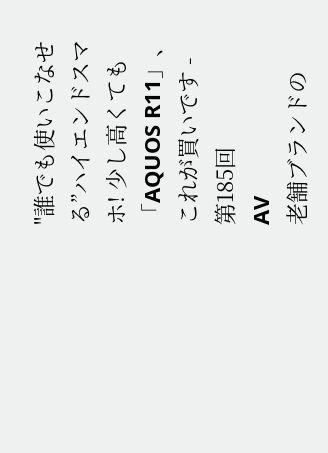"誰でも使いこなせる”ハイエンドスマホ! 少し高くても「AQUOS R11」、これが買いです -
第185回
AV
老舗ブランドの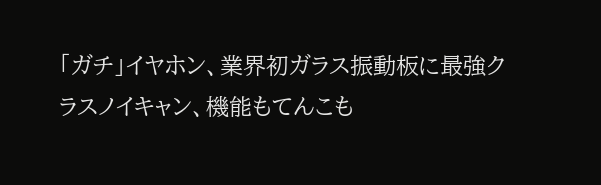「ガチ」イヤホン、業界初ガラス振動板に最強クラスノイキャン、機能もてんこも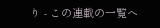り - この連載の一覧へ